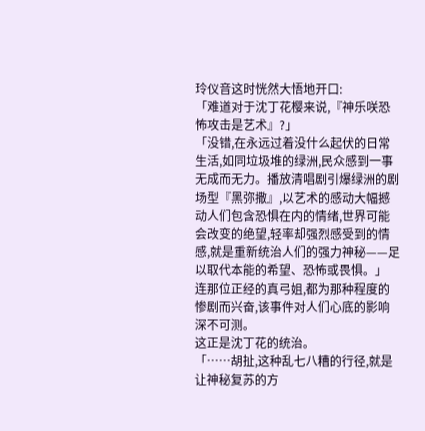玲仪音这时恍然大悟地开口:
「难道对于沈丁花樱来说,『神乐咲恐怖攻击是艺术』?」
「没错,在永远过着没什么起伏的日常生活,如同垃圾堆的绿洲,民众感到一事无成而无力。播放清唱剧引爆绿洲的剧场型『黑弥撒』,以艺术的感动大幅撼动人们包含恐惧在内的情绪,世界可能会改变的绝望,轻率却强烈感受到的情感,就是重新统治人们的强力神秘——足以取代本能的希望、恐怖或畏惧。」
连那位正经的真弓姐,都为那种程度的惨剧而兴奋,该事件对人们心底的影响深不可测。
这正是沈丁花的统治。
「……胡扯,这种乱七八糟的行径,就是让神秘复苏的方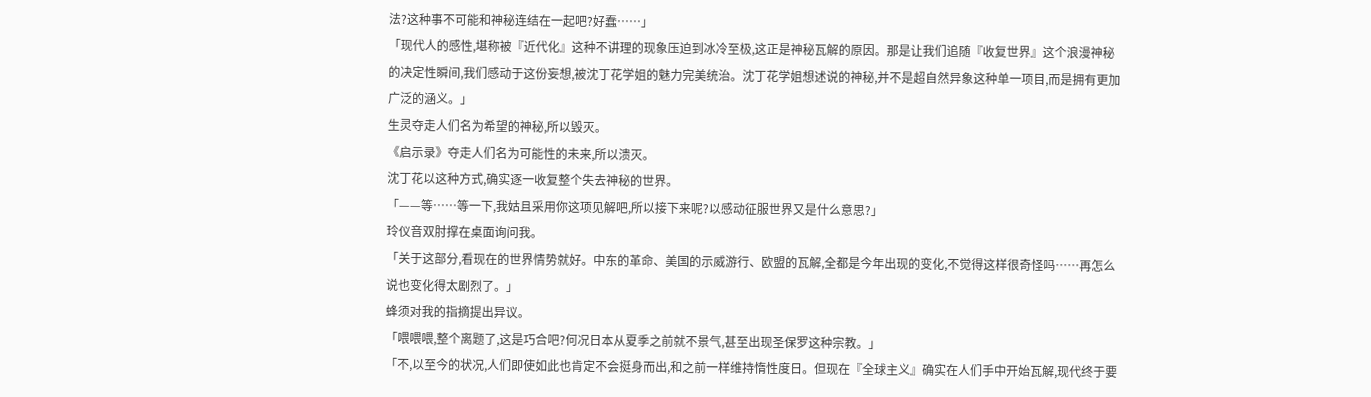法?这种事不可能和神秘连结在一起吧?好蠢……」
「现代人的感性,堪称被『近代化』这种不讲理的现象压迫到冰冷至极,这正是神秘瓦解的原因。那是让我们追随『收复世界』这个浪漫神秘的决定性瞬间,我们感动于这份妄想,被沈丁花学姐的魅力完美统治。沈丁花学姐想述说的神秘,并不是超自然异象这种单一项目,而是拥有更加广泛的涵义。」
生灵夺走人们名为希望的神秘,所以毁灭。
《启示录》夺走人们名为可能性的未来,所以溃灭。
沈丁花以这种方式,确实逐一收复整个失去神秘的世界。
「——等……等一下,我姑且采用你这项见解吧,所以接下来呢?以感动征服世界又是什么意思?」
玲仪音双肘撑在桌面询问我。
「关于这部分,看现在的世界情势就好。中东的革命、美国的示威游行、欧盟的瓦解,全都是今年出现的变化,不觉得这样很奇怪吗……再怎么说也变化得太剧烈了。」
蜂须对我的指摘提出异议。
「喂喂喂,整个离题了,这是巧合吧?何况日本从夏季之前就不景气,甚至出现圣保罗这种宗教。」
「不,以至今的状况,人们即使如此也肯定不会挺身而出,和之前一样维持惰性度日。但现在『全球主义』确实在人们手中开始瓦解,现代终于要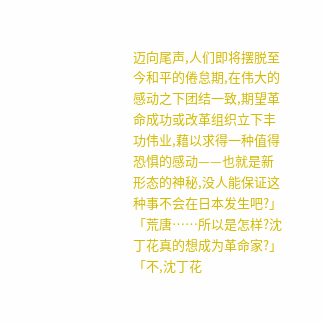迈向尾声,人们即将摆脱至今和平的倦怠期,在伟大的感动之下团结一致,期望革命成功或改革组织立下丰功伟业,藉以求得一种值得恐惧的感动——也就是新形态的神秘,没人能保证这种事不会在日本发生吧?」
「荒唐……所以是怎样?沈丁花真的想成为革命家?」
「不,沈丁花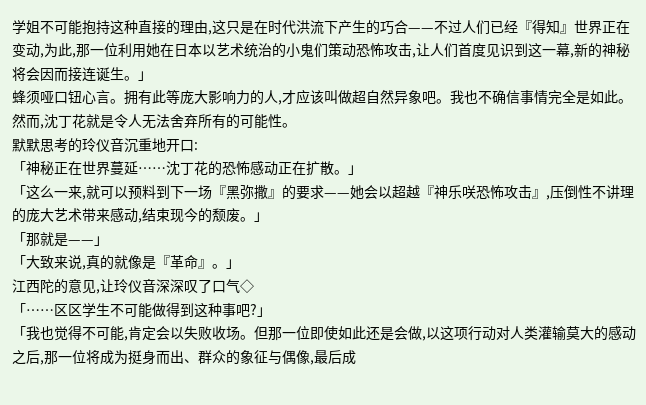学姐不可能抱持这种直接的理由,这只是在时代洪流下产生的巧合——不过人们已经『得知』世界正在变动,为此,那一位利用她在日本以艺术统治的小鬼们策动恐怖攻击,让人们首度见识到这一幕,新的神秘将会因而接连诞生。」
蜂须哑口钮心言。拥有此等庞大影响力的人,才应该叫做超自然异象吧。我也不确信事情完全是如此。
然而,沈丁花就是令人无法舍弃所有的可能性。
默默思考的玲仪音沉重地开口:
「神秘正在世界蔓延……沈丁花的恐怖感动正在扩散。」
「这么一来,就可以预料到下一场『黑弥撒』的要求——她会以超越『神乐咲恐怖攻击』,压倒性不讲理的庞大艺术带来感动,结束现今的颓废。」
「那就是——」
「大致来说,真的就像是『革命』。」
江西陀的意见,让玲仪音深深叹了口气◇
「……区区学生不可能做得到这种事吧?」
「我也觉得不可能,肯定会以失败收场。但那一位即使如此还是会做,以这项行动对人类灌输莫大的感动之后,那一位将成为挺身而出、群众的象征与偶像,最后成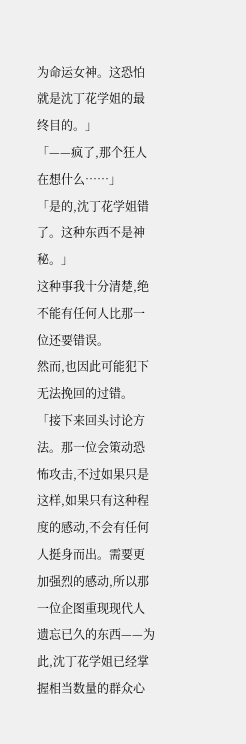为命运女神。这恐怕就是沈丁花学姐的最终目的。」
「——疯了,那个狂人在想什么……」
「是的,沈丁花学姐错了。这种东西不是神秘。」
这种事我十分清楚,绝不能有任何人比那一位还要错误。
然而,也因此可能犯下无法挽回的过错。
「接下来回头讨论方法。那一位会策动恐怖攻击,不过如果只是这样,如果只有这种程度的感动,不会有任何人挺身而出。需要更加强烈的感动,所以那一位企图重现现代人遗忘已久的东西——为此,沈丁花学姐已经掌握相当数量的群众心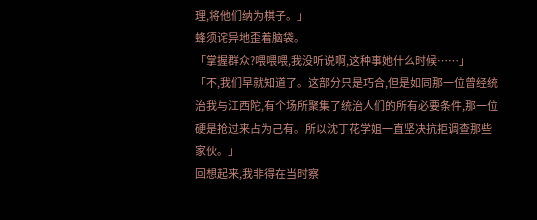理,将他们纳为棋子。」
蜂须诧异地歪着脑袋。
「掌握群众?喂喂喂,我没听说啊,这种事她什么时候……」
「不,我们早就知道了。这部分只是巧合,但是如同那一位曾经统治我与江西陀,有个场所聚集了统治人们的所有必要条件,那一位硬是抢过来占为己有。所以沈丁花学姐一直坚决抗拒调查那些家伙。」
回想起来,我非得在当时察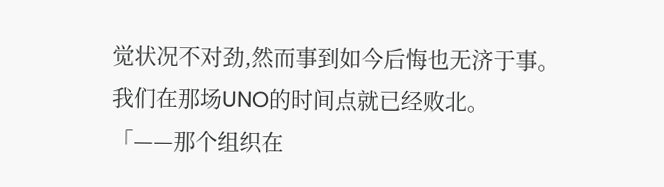觉状况不对劲,然而事到如今后悔也无济于事。
我们在那场UNO的时间点就已经败北。
「——那个组织在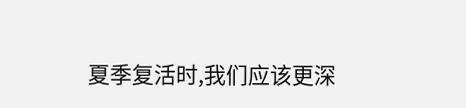夏季复活时,我们应该更深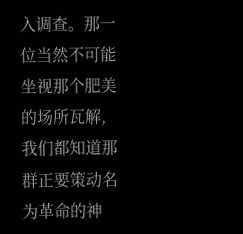入调查。那一位当然不可能坐视那个肥美的场所瓦解,我们都知道那群正要策动名为革命的神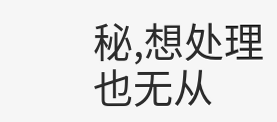秘,想处理也无从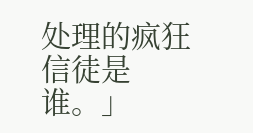处理的疯狂信徒是谁。」